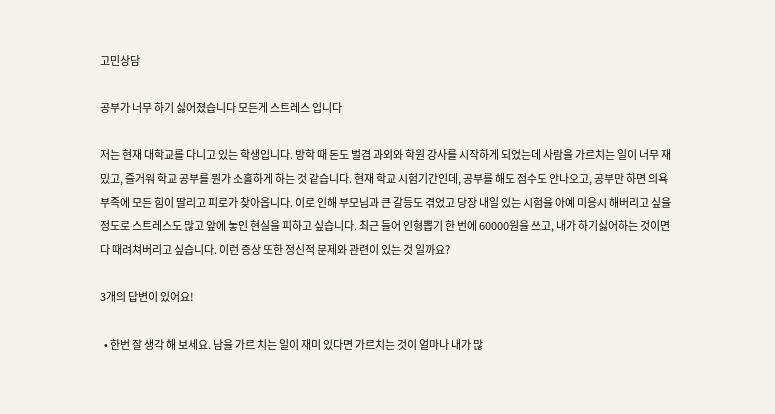고민상담

공부가 너무 하기 싫어졌습니다 모든게 스트레스 입니다

저는 현재 대학교를 다니고 있는 학생입니다. 방학 때 돈도 벌겸 과외와 학원 강사를 시작하게 되었는데 사람을 가르치는 일이 너무 재밌고, 즐거워 학교 공부를 뭔가 소홀하게 하는 것 같습니다. 현재 학교 시험기간인데, 공부를 해도 점수도 안나오고, 공부만 하면 의욕 부족에 모든 힘이 딸리고 피로가 찾아옵니다. 이로 인해 부모님과 큰 갈등도 겪었고 당장 내일 있는 시험을 아예 미응시 해버리고 싶을 정도로 스트레스도 많고 앞에 놓인 현실을 피하고 싶습니다. 최근 들어 인형뽑기 한 번에 60000원을 쓰고, 내가 하기싫어하는 것이면 다 때려쳐버리고 싶습니다. 이런 증상 또한 정신적 문제와 관련이 있는 것 일까요?

3개의 답변이 있어요!

  • 한번 잘 생각 해 보세요. 남을 가르 치는 일이 재미 있다면 가르치는 것이 얼마나 내가 많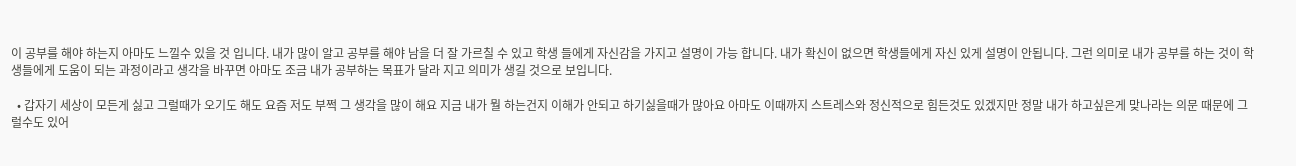이 공부를 해야 하는지 아마도 느낄수 있을 것 입니다. 내가 많이 알고 공부를 해야 남을 더 잘 가르칠 수 있고 학생 들에게 자신감을 가지고 설명이 가능 합니다. 내가 확신이 없으면 학생들에게 자신 있게 설명이 안됩니다. 그런 의미로 내가 공부를 하는 것이 학생들에게 도움이 되는 과정이라고 생각을 바꾸면 아마도 조금 내가 공부하는 목표가 달라 지고 의미가 생길 것으로 보입니다.

  • 갑자기 세상이 모든게 싫고 그럴때가 오기도 해도 요즘 저도 부쩍 그 생각을 많이 해요 지금 내가 뭘 하는건지 이해가 안되고 하기싫을때가 많아요 아마도 이때까지 스트레스와 정신적으로 힘든것도 있겠지만 정말 내가 하고싶은게 맞나라는 의문 때문에 그럴수도 있어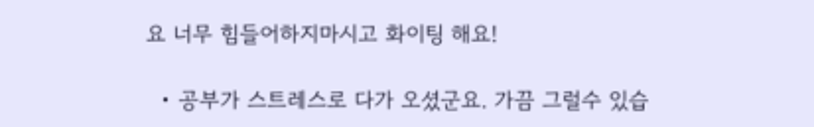요 너무 힘들어하지마시고 화이팅 해요!

  • 공부가 스트레스로 다가 오셨군요. 가끔 그럴수 있습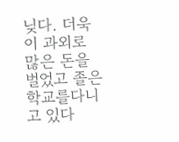닞다. 더욱이 과외로 많은 돈을 벌었고 졸은 학교를다니고 있다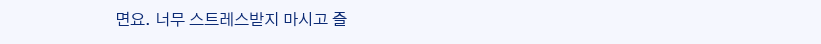면요. 너무 스트레스받지 마시고 즐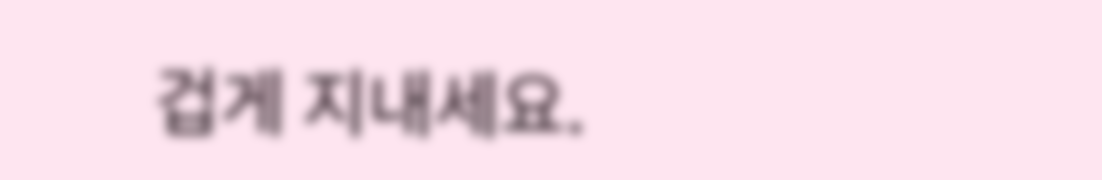겁게 지내세요.